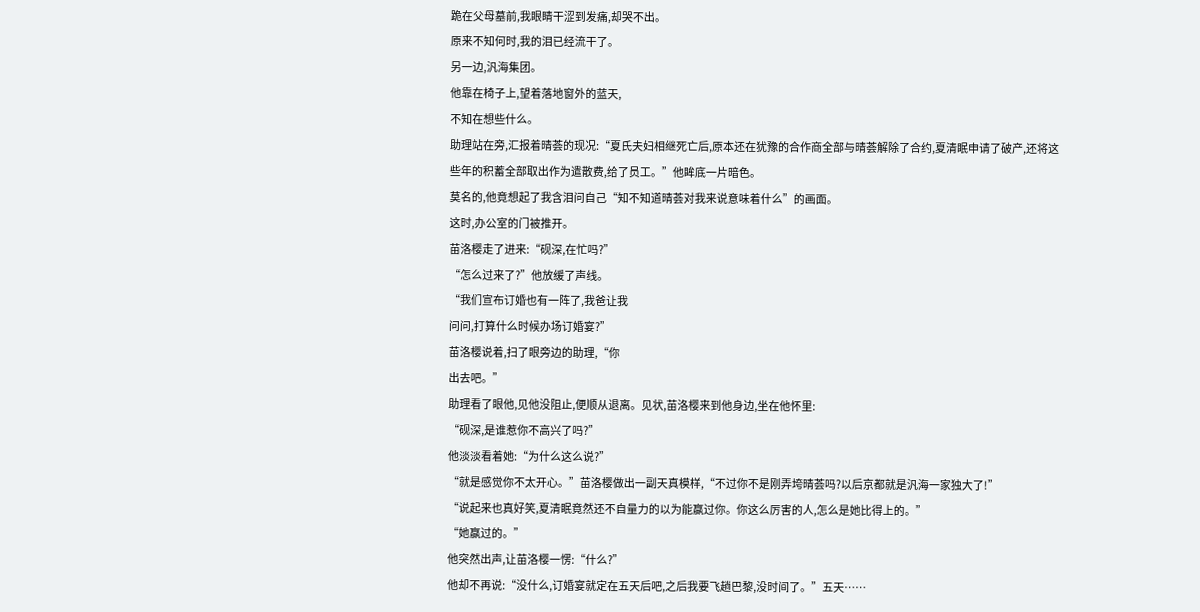跪在父母墓前,我眼睛干涩到发痛,却哭不出。
原来不知何时,我的泪已经流干了。
另一边,汎海集团。
他靠在椅子上,望着落地窗外的蓝天,
不知在想些什么。
助理站在旁,汇报着晴荟的现况:“夏氏夫妇相继死亡后,原本还在犹豫的合作商全部与晴荟解除了合约,夏清眠申请了破产,还将这些年的积蓄全部取出作为遣散费,给了员工。”他眸底一片暗色。
莫名的,他竟想起了我含泪问自己“知不知道晴荟对我来说意味着什么”的画面。
这时,办公室的门被推开。
苗洛樱走了进来:“砚深,在忙吗?”
“怎么过来了?”他放缓了声线。
“我们宣布订婚也有一阵了,我爸让我
问问,打算什么时候办场订婚宴?”
苗洛樱说着,扫了眼旁边的助理,“你
出去吧。”
助理看了眼他,见他没阻止,便顺从退离。见状,苗洛樱来到他身边,坐在他怀里:
“砚深,是谁惹你不高兴了吗?”
他淡淡看着她:“为什么这么说?”
“就是感觉你不太开心。”苗洛樱做出一副天真模样,“不过你不是刚弄垮晴荟吗?以后京都就是汎海一家独大了!”
“说起来也真好笑,夏清眠竟然还不自量力的以为能赢过你。你这么厉害的人,怎么是她比得上的。”
“她赢过的。”
他突然出声,让苗洛樱一愣:“什么?”
他却不再说:“没什么,订婚宴就定在五天后吧,之后我要飞趟巴黎,没时间了。”五天……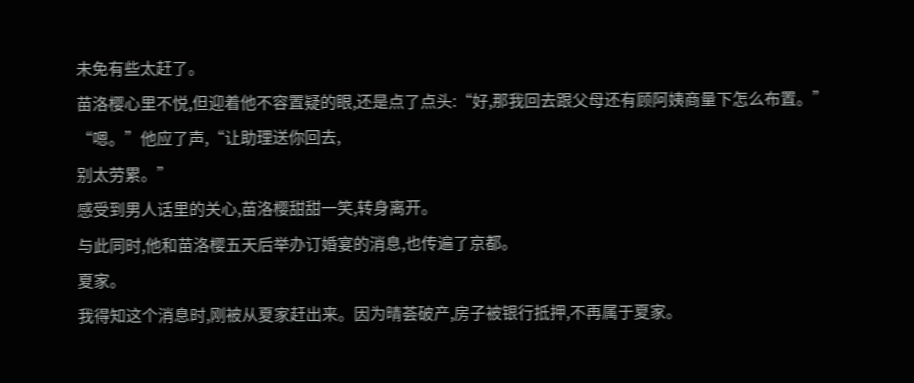未免有些太赶了。
苗洛樱心里不悦,但迎着他不容置疑的眼,还是点了点头:“好,那我回去跟父母还有顾阿姨商量下怎么布置。”
“嗯。”他应了声,“让助理送你回去,
别太劳累。”
感受到男人话里的关心,苗洛樱甜甜一笑,转身离开。
与此同时,他和苗洛樱五天后举办订婚宴的消息,也传遍了京都。
夏家。
我得知这个消息时,刚被从夏家赶出来。因为晴荟破产,房子被银行抵押,不再属于夏家。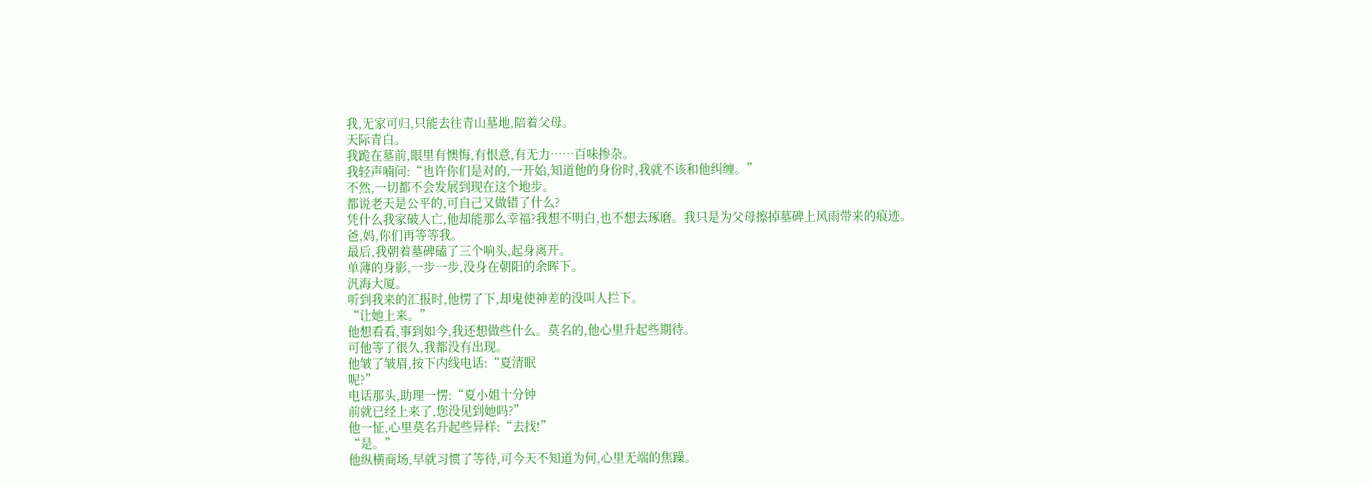我,无家可归,只能去往青山墓地,陪着父母。
天际青白。
我跪在墓前,眼里有懊悔,有恨意,有无力⋯⋯百味掺杂。
我轻声喃问:“也许你们是对的,一开始,知道他的身份时,我就不该和他纠缠。”
不然,一切都不会发展到现在这个地步。
都说老天是公平的,可自己又做错了什么?
凭什么我家破人亡,他却能那么幸福?我想不明白,也不想去琢磨。我只是为父母擦掉墓碑上风雨带来的痕迹。
爸,妈,你们再等等我。
最后,我朝着墓碑磕了三个响头,起身离开。
单薄的身影,一步一步,没身在朝阳的余晖下。
汎海大厦。
听到我来的汇报时,他愣了下,却鬼使神差的没叫人拦下。
“让她上来。”
他想看看,事到如今,我还想做些什么。莫名的,他心里升起些期待。
可他等了很久,我都没有出现。
他皱了皱眉,按下内线电话:“夏清眠
呢?”
电话那头,助理一愣:“夏小姐十分钟
前就已经上来了,您没见到她吗?”
他一怔,心里莫名升起些异样:“去找!”
“是。”
他纵横商场,早就习惯了等待,可今天不知道为何,心里无端的焦躁。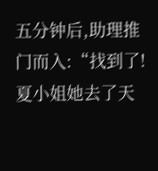五分钟后,助理推门而入:“找到了!
夏小姐她去了天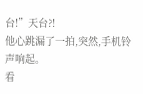台!”天台?!
他心跳漏了一拍,突然,手机铃声响起。
看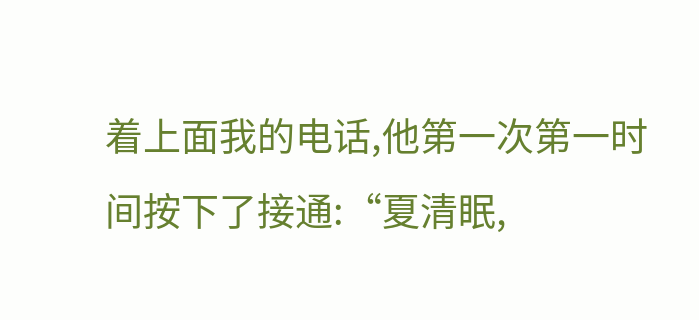着上面我的电话,他第一次第一时间按下了接通:“夏清眠,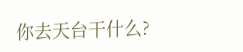你去天台干什么?